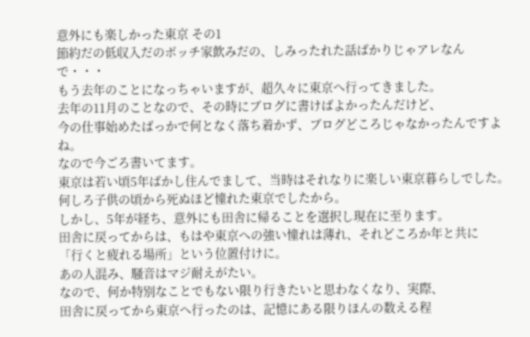意外にも楽しかった東京 その1
節約だの低収入だのボッチ家飲みだの、しみったれた話ばかりじゃアレなんで・・・
もう去年のことになっちゃいますが、超久々に東京へ行ってきました。
去年の11月のことなので、その時にブログに書けばよかったんだけど、
今の仕事始めたばっかで何となく落ち着かず、ブログどころじゃなかったんですよね。
なので今ごろ書いてます。
東京は若い頃5年ばかし住んでまして、当時はそれなりに楽しい東京暮らしでした。
何しろ子供の頃から死ぬほど憧れた東京でしたから。
しかし、5年が経ち、意外にも田舎に帰ることを選択し現在に至ります。
田舎に戻ってからは、もはや東京への強い憧れは薄れ、それどころか年と共に
「行くと疲れる場所」という位置付けに。
あの人混み、騒音はマジ耐えがたい。
なので、何か特別なことでもない限り行きたいと思わなくなり、実際、
田舎に戻ってから東京へ行ったのは、記憶にある限りほんの数える程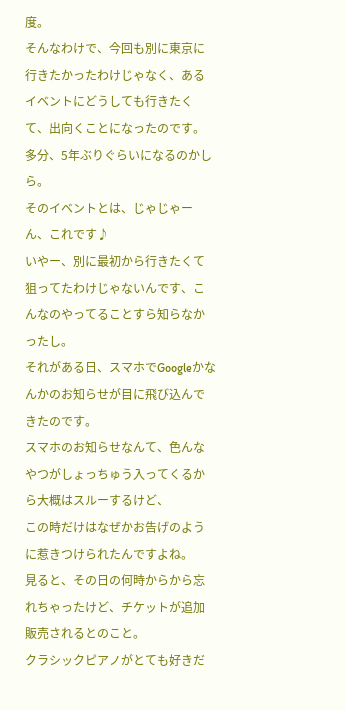度。
そんなわけで、今回も別に東京に行きたかったわけじゃなく、あるイベントにどうしても行きたくて、出向くことになったのです。
多分、5年ぶりぐらいになるのかしら。
そのイベントとは、じゃじゃーん、これです♪
いやー、別に最初から行きたくて狙ってたわけじゃないんです、こんなのやってることすら知らなかったし。
それがある日、スマホでGoogleかなんかのお知らせが目に飛び込んできたのです。
スマホのお知らせなんて、色んなやつがしょっちゅう入ってくるから大概はスルーするけど、
この時だけはなぜかお告げのように惹きつけられたんですよね。
見ると、その日の何時からから忘れちゃったけど、チケットが追加販売されるとのこと。
クラシックピアノがとても好きだ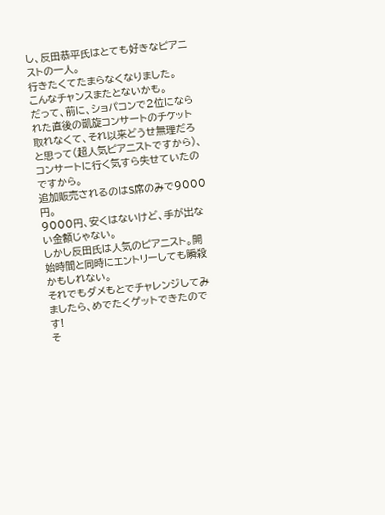し、反田恭平氏はとても好きなピアニストの一人。
行きたくてたまらなくなりました。
こんなチャンスまたとないかも。
だって、前に、ショパコンで2位になられた直後の凱旋コンサートのチケット取れなくて、それ以来どうせ無理だろと思って(超人気ピアニストですから)、コンサートに行く気すら失せていたのですから。
追加販売されるのはS席のみで9000円。
9000円、安くはないけど、手が出ない金額じゃない。
しかし反田氏は人気のピアニスト。開始時間と同時にエントリーしても瞬殺かもしれない。
それでもダメもとでチャレンジしてみましたら、めでたくゲットできたのです!
そ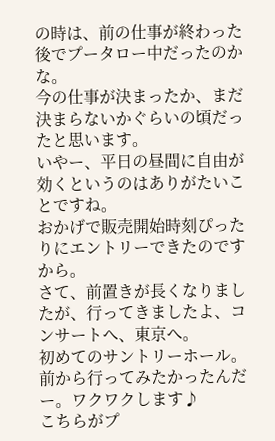の時は、前の仕事が終わった後でプータロー中だったのかな。
今の仕事が決まったか、まだ決まらないかぐらいの頃だったと思います。
いやー、平日の昼間に自由が効くというのはありがたいことですね。
おかげで販売開始時刻ぴったりにエントリーできたのですから。
さて、前置きが長くなりましたが、行ってきましたよ、コンサートへ、東京へ。
初めてのサントリーホール。
前から行ってみたかったんだー。ワクワクします♪
こちらがプ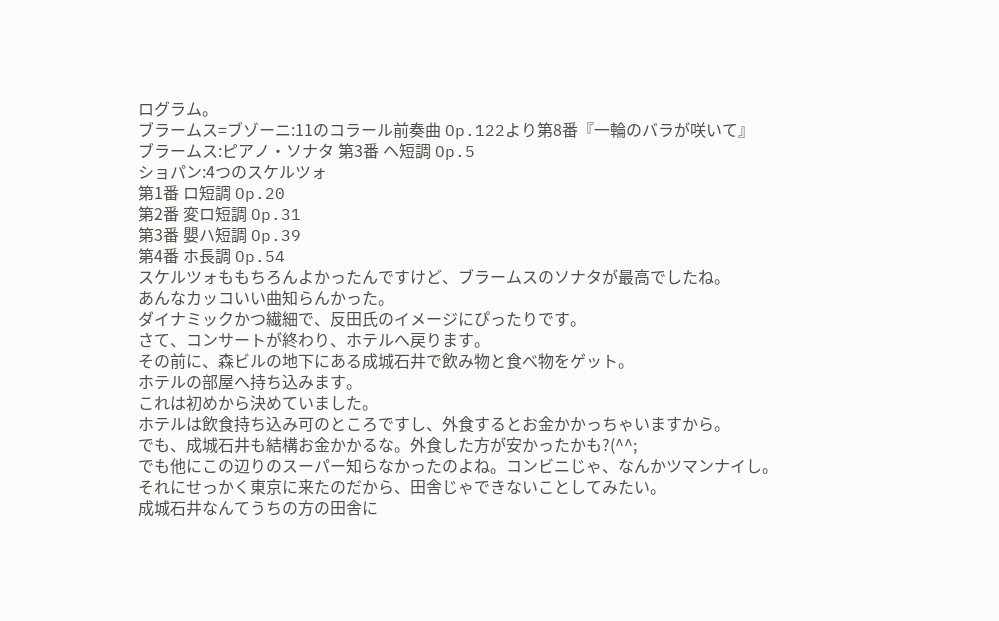ログラム。
ブラームス=ブゾーニ:11のコラール前奏曲 Op.122より第8番『一輪のバラが咲いて』
ブラームス:ピアノ・ソナタ 第3番 ヘ短調 Op.5
ショパン:4つのスケルツォ
第1番 ロ短調 Op.20
第2番 変ロ短調 Op.31
第3番 嬰ハ短調 Op.39
第4番 ホ長調 Op.54
スケルツォももちろんよかったんですけど、ブラームスのソナタが最高でしたね。
あんなカッコいい曲知らんかった。
ダイナミックかつ繊細で、反田氏のイメージにぴったりです。
さて、コンサートが終わり、ホテルへ戻ります。
その前に、森ビルの地下にある成城石井で飲み物と食べ物をゲット。
ホテルの部屋へ持ち込みます。
これは初めから決めていました。
ホテルは飲食持ち込み可のところですし、外食するとお金かかっちゃいますから。
でも、成城石井も結構お金かかるな。外食した方が安かったかも?(^^;
でも他にこの辺りのスーパー知らなかったのよね。コンビニじゃ、なんかツマンナイし。
それにせっかく東京に来たのだから、田舎じゃできないことしてみたい。
成城石井なんてうちの方の田舎に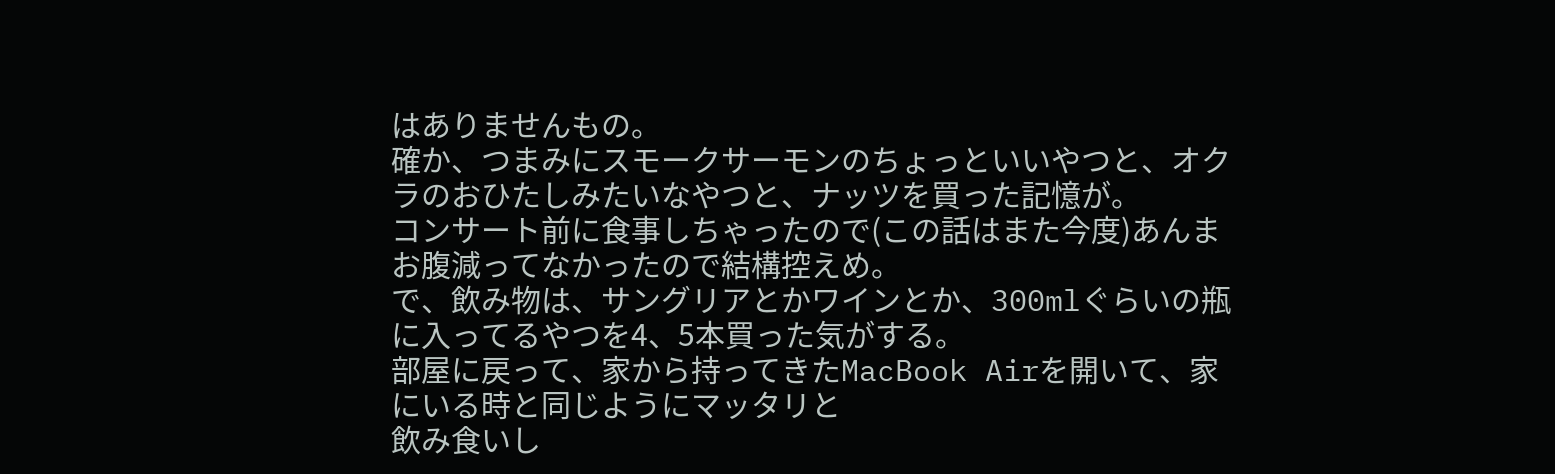はありませんもの。
確か、つまみにスモークサーモンのちょっといいやつと、オクラのおひたしみたいなやつと、ナッツを買った記憶が。
コンサート前に食事しちゃったので(この話はまた今度)あんまお腹減ってなかったので結構控えめ。
で、飲み物は、サングリアとかワインとか、300mlぐらいの瓶に入ってるやつを4、5本買った気がする。
部屋に戻って、家から持ってきたMacBook Airを開いて、家にいる時と同じようにマッタリと
飲み食いし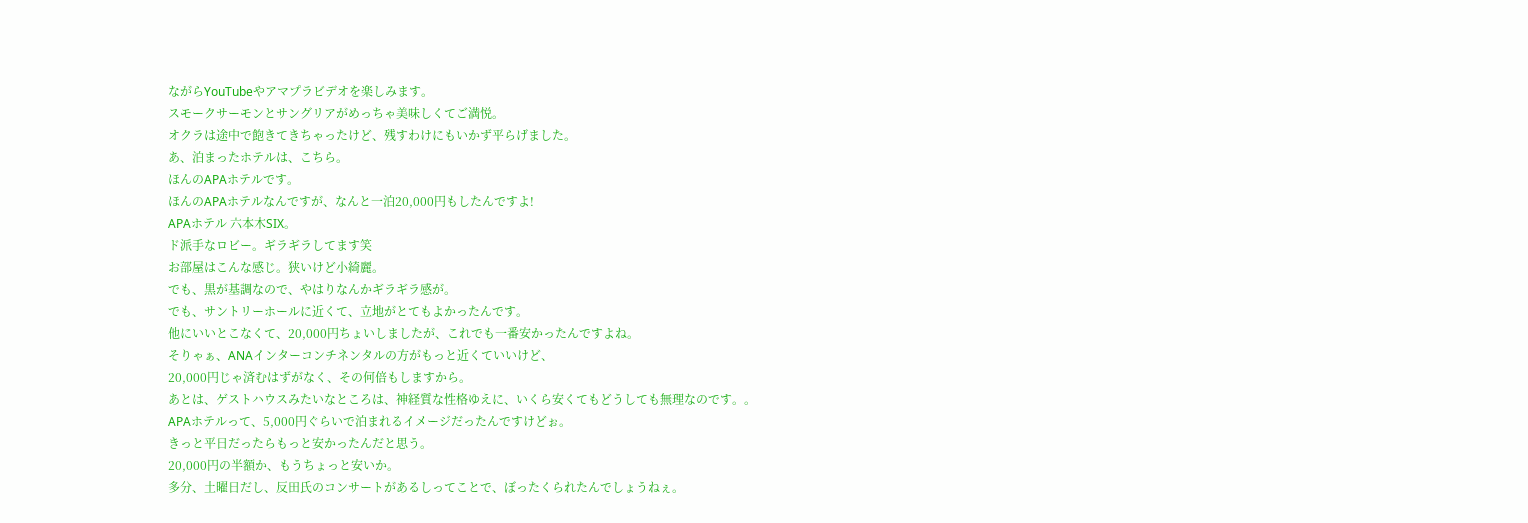ながらYouTubeやアマプラビデオを楽しみます。
スモークサーモンとサングリアがめっちゃ美味しくてご満悦。
オクラは途中で飽きてきちゃったけど、残すわけにもいかず平らげました。
あ、泊まったホテルは、こちら。
ほんのAPAホテルです。
ほんのAPAホテルなんですが、なんと一泊20,000円もしたんですよ!
APAホテル 六本木SIX。
ド派手なロビー。ギラギラしてます笑
お部屋はこんな感じ。狭いけど小綺麗。
でも、黒が基調なので、やはりなんかギラギラ感が。
でも、サントリーホールに近くて、立地がとてもよかったんです。
他にいいとこなくて、20,000円ちょいしましたが、これでも一番安かったんですよね。
そりゃぁ、ANAインターコンチネンタルの方がもっと近くていいけど、
20,000円じゃ済むはずがなく、その何倍もしますから。
あとは、ゲストハウスみたいなところは、神経質な性格ゆえに、いくら安くてもどうしても無理なのです。。
APAホテルって、5,000円ぐらいで泊まれるイメージだったんですけどぉ。
きっと平日だったらもっと安かったんだと思う。
20,000円の半額か、もうちょっと安いか。
多分、土曜日だし、反田氏のコンサートがあるしってことで、ぼったくられたんでしょうねぇ。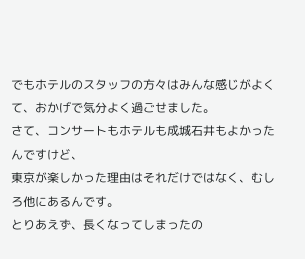でもホテルのスタッフの方々はみんな感じがよくて、おかげで気分よく過ごせました。
さて、コンサートもホテルも成城石井もよかったんですけど、
東京が楽しかった理由はそれだけではなく、むしろ他にあるんです。
とりあえず、長くなってしまったの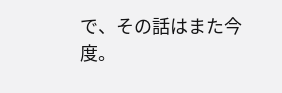で、その話はまた今度。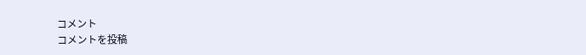コメント
コメントを投稿